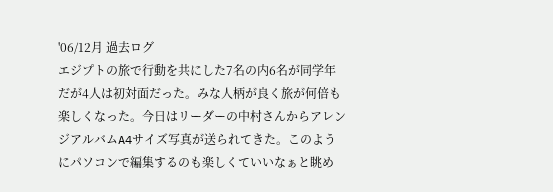'06/12月 過去ログ
エジプトの旅で行動を共にした7名の内6名が同学年だが4人は初対面だった。みな人柄が良く旅が何倍も楽しくなった。今日はリーダーの中村さんからアレンジアルバムA4サイズ写真が送られてきた。このようにパソコンで編集するのも楽しくていいなぁと眺め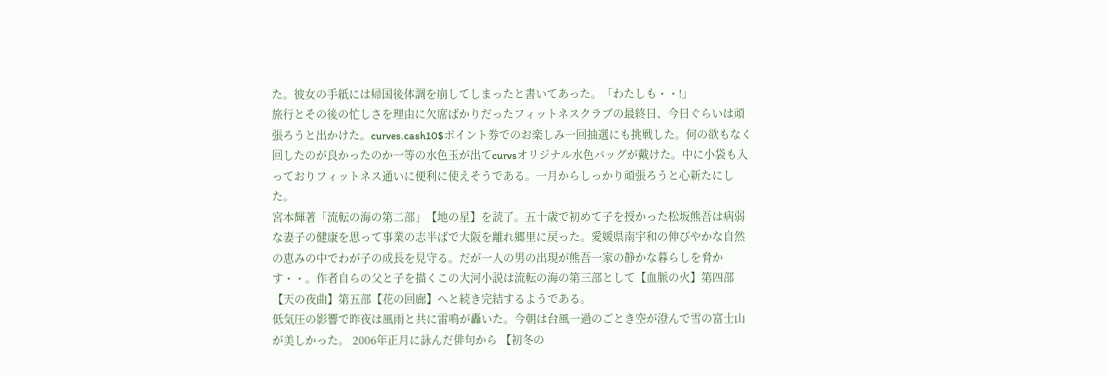た。彼女の手紙には帰国後体調を崩してしまったと書いてあった。「わたしも・・!」
旅行とその後の忙しさを理由に欠席ばかりだったフィットネスクラブの最終日、今日ぐらいは頑張ろうと出かけた。curves.cash10$ポイント券でのお楽しみ一回抽選にも挑戦した。何の欲もなく回したのが良かったのか一等の水色玉が出てcurvsオリジナル水色バッグが戴けた。中に小袋も入っておりフィットネス通いに便利に使えそうである。一月からしっかり頑張ろうと心新たにした。
宮本輝著「流転の海の第二部」【地の星】を読了。五十歳で初めて子を授かった松坂熊吾は病弱な妻子の健康を思って事業の志半ばで大阪を離れ郷里に戻った。愛媛県南宇和の伸びやかな自然の恵みの中でわが子の成長を見守る。だが一人の男の出現が熊吾一家の静かな暮らしを脅かす・・。作者自らの父と子を描くこの大河小説は流転の海の第三部として【血脈の火】第四部【天の夜曲】第五部【花の回廊】へと続き完結するようである。
低気圧の影響で昨夜は風雨と共に雷鳴が轟いた。今朝は台風一過のごとき空が澄んで雪の富士山が美しかった。 2006年正月に詠んだ俳句から 【初冬の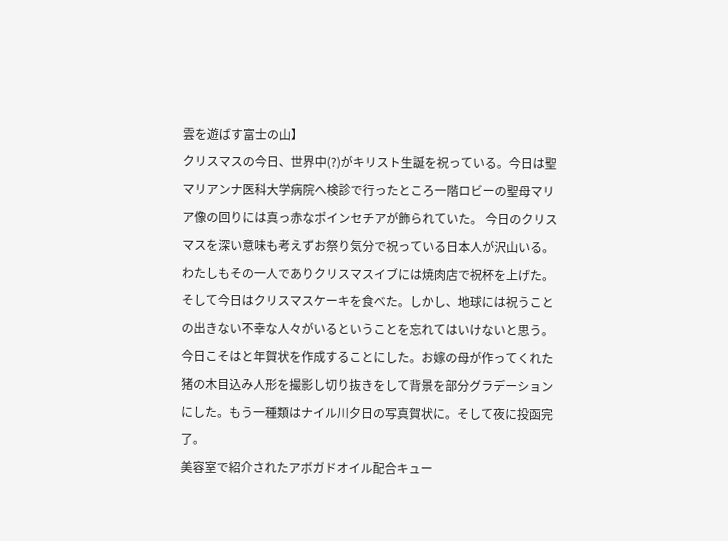雲を遊ばす富士の山】
クリスマスの今日、世界中(?)がキリスト生誕を祝っている。今日は聖マリアンナ医科大学病院へ検診で行ったところ一階ロビーの聖母マリア像の回りには真っ赤なポインセチアが飾られていた。 今日のクリスマスを深い意味も考えずお祭り気分で祝っている日本人が沢山いる。わたしもその一人でありクリスマスイブには焼肉店で祝杯を上げた。そして今日はクリスマスケーキを食べた。しかし、地球には祝うことの出きない不幸な人々がいるということを忘れてはいけないと思う。
今日こそはと年賀状を作成することにした。お嫁の母が作ってくれた猪の木目込み人形を撮影し切り抜きをして背景を部分グラデーションにした。もう一種類はナイル川夕日の写真賀状に。そして夜に投函完了。
美容室で紹介されたアボガドオイル配合キュー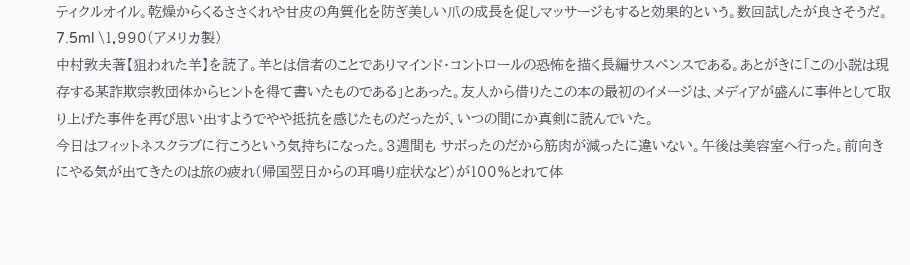ティクルオイル。乾燥からくるささくれや甘皮の角質化を防ぎ美しい爪の成長を促しマッサージもすると効果的という。数回試したが良さそうだ。7.5ml \1.990(アメリカ製)
中村敦夫著【狙われた羊】を読了。羊とは信者のことでありマインド・コントロールの恐怖を描く長編サスペンスである。あとがきに「この小説は現存する某詐欺宗教団体からヒントを得て書いたものである」とあった。友人から借りたこの本の最初のイメージは、メディアが盛んに事件として取り上げた事件を再び思い出すようでやや抵抗を感じたものだったが、いつの間にか真剣に読んでいた。
今日はフィットネスクラブに行こうという気持ちになった。3週間も サボったのだから筋肉が減ったに違いない。午後は美容室へ行った。前向きにやる気が出てきたのは旅の疲れ(帰国翌日からの耳鳴り症状など)が100%とれて体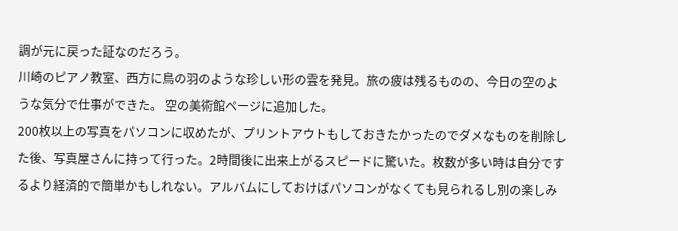調が元に戻った証なのだろう。
川崎のピアノ教室、西方に鳥の羽のような珍しい形の雲を発見。旅の疲は残るものの、今日の空のような気分で仕事ができた。 空の美術館ページに追加した。
200枚以上の写真をパソコンに収めたが、プリントアウトもしておきたかったのでダメなものを削除した後、写真屋さんに持って行った。2時間後に出来上がるスピードに驚いた。枚数が多い時は自分でするより経済的で簡単かもしれない。アルバムにしておけばパソコンがなくても見られるし別の楽しみ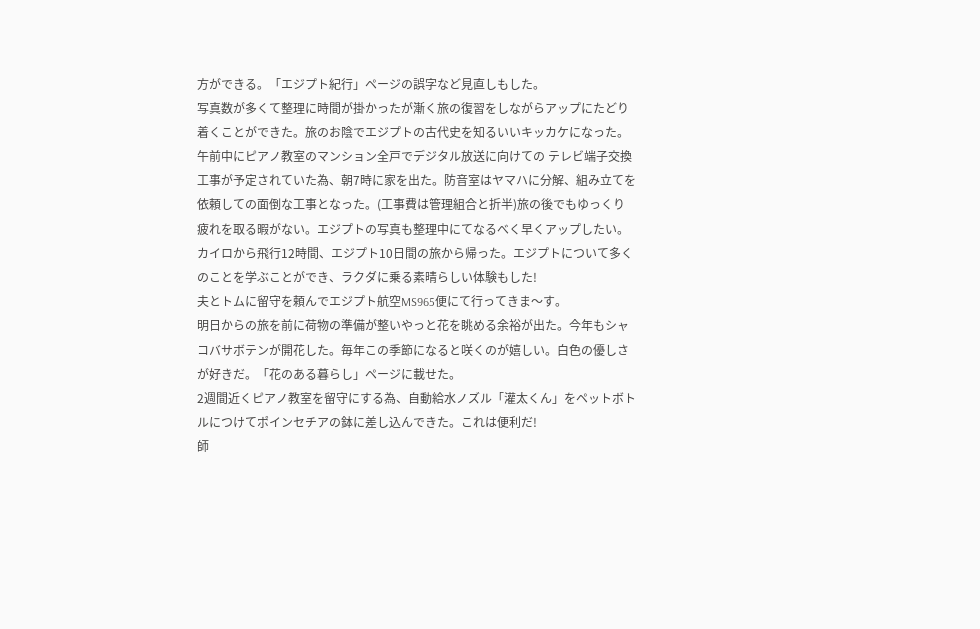方ができる。「エジプト紀行」ページの誤字など見直しもした。
写真数が多くて整理に時間が掛かったが漸く旅の復習をしながらアップにたどり着くことができた。旅のお陰でエジプトの古代史を知るいいキッカケになった。
午前中にピアノ教室のマンション全戸でデジタル放送に向けての テレビ端子交換工事が予定されていた為、朝7時に家を出た。防音室はヤマハに分解、組み立てを依頼しての面倒な工事となった。(工事費は管理組合と折半)旅の後でもゆっくり疲れを取る暇がない。エジプトの写真も整理中にてなるべく早くアップしたい。
カイロから飛行12時間、エジプト10日間の旅から帰った。エジプトについて多くのことを学ぶことができ、ラクダに乗る素晴らしい体験もした!
夫とトムに留守を頼んでエジプト航空MS965便にて行ってきま〜す。
明日からの旅を前に荷物の準備が整いやっと花を眺める余裕が出た。今年もシャコバサボテンが開花した。毎年この季節になると咲くのが嬉しい。白色の優しさが好きだ。「花のある暮らし」ページに載せた。
2週間近くピアノ教室を留守にする為、自動給水ノズル「灌太くん」をペットボトルにつけてポインセチアの鉢に差し込んできた。これは便利だ!
師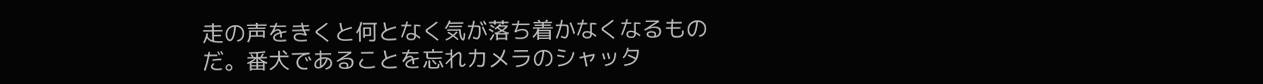走の声をきくと何となく気が落ち着かなくなるものだ。番犬であることを忘れカメラのシャッタ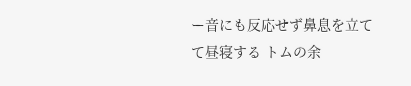ー音にも反応せず鼻息を立てて昼寝する トムの余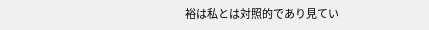裕は私とは対照的であり見てい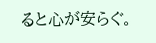ると心が安らぐ。